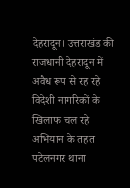देहरादून। उत्तराखंड की राजधानी देहरादून में अवैध रूप से रह रहे विदेशी नागरिकों के खिलाफ चल रहे अभियान के तहत पटेलनगर थाना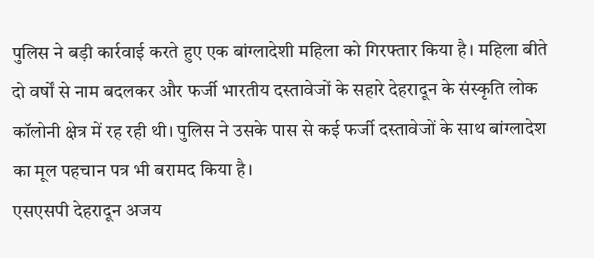पुलिस ने बड़ी कार्रवाई करते हुए एक बांग्लादेशी महिला को गिरफ्तार किया है। महिला बीते दो वर्षों से नाम बदलकर और फर्जी भारतीय दस्तावेजों के सहारे देहरादून के संस्कृति लोक कॉलोनी क्षेत्र में रह रही थी। पुलिस ने उसके पास से कई फर्जी दस्तावेजों के साथ बांग्लादेश का मूल पहचान पत्र भी बरामद किया है।
एसएसपी देहरादून अजय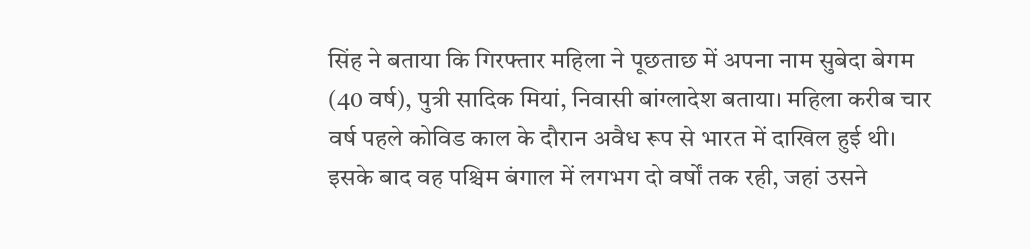सिंह ने बताया कि गिरफ्तार महिला ने पूछताछ में अपना नाम सुबेदा बेगम (40 वर्ष), पुत्री सादिक मियां, निवासी बांग्लादेश बताया। महिला करीब चार वर्ष पहले कोविड काल के दौरान अवैध रूप से भारत में दाखिल हुई थी। इसके बाद वह पश्चिम बंगाल में लगभग दो वर्षों तक रही, जहां उसने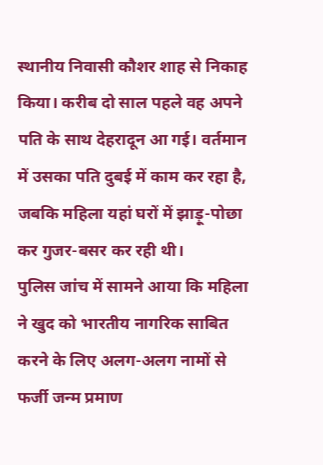स्थानीय निवासी कौशर शाह से निकाह किया। करीब दो साल पहले वह अपने पति के साथ देहरादून आ गई। वर्तमान में उसका पति दुबई में काम कर रहा है, जबकि महिला यहां घरों में झाड़ू-पोछा कर गुजर-बसर कर रही थी।
पुलिस जांच में सामने आया कि महिला ने खुद को भारतीय नागरिक साबित करने के लिए अलग-अलग नामों से फर्जी जन्म प्रमाण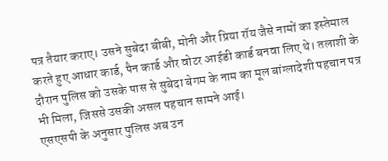पत्र तैयार कराए। उसने सुबेदा बीबी, मोनी और प्रिया रॉय जैसे नामों का इस्तेमाल करते हुए आधार कार्ड, पैन कार्ड और वोटर आईडी कार्ड बनवा लिए थे। तलाशी के दौरान पुलिस को उसके पास से सुबेदा बेगम के नाम का मूल बांग्लादेशी पहचान पत्र भी मिला, जिससे उसकी असल पहचान सामने आई।
एसएसपी के अनुसार पुलिस अब उन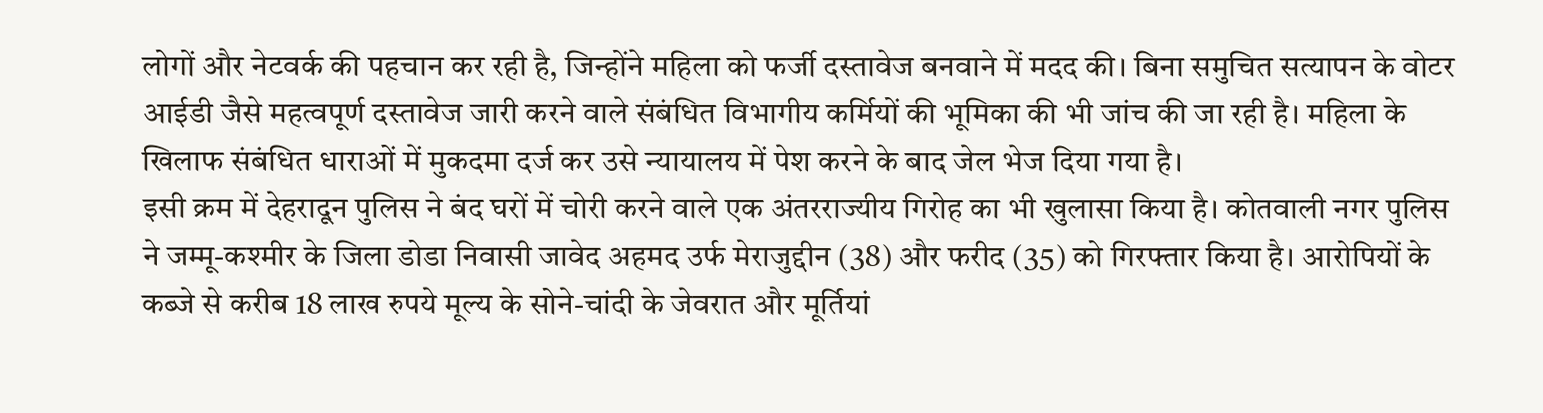लोगों और नेटवर्क की पहचान कर रही है, जिन्होंने महिला को फर्जी दस्तावेज बनवाने में मदद की। बिना समुचित सत्यापन के वोटर आईडी जैसे महत्वपूर्ण दस्तावेज जारी करने वाले संबंधित विभागीय कर्मियों की भूमिका की भी जांच की जा रही है। महिला के खिलाफ संबंधित धाराओं में मुकदमा दर्ज कर उसे न्यायालय में पेश करने के बाद जेल भेज दिया गया है।
इसी क्रम में देहरादून पुलिस ने बंद घरों में चोरी करने वाले एक अंतरराज्यीय गिरोह का भी खुलासा किया है। कोतवाली नगर पुलिस ने जम्मू-कश्मीर के जिला डोडा निवासी जावेद अहमद उर्फ मेराजुद्दीन (38) और फरीद (35) को गिरफ्तार किया है। आरोपियों के कब्जे से करीब 18 लाख रुपये मूल्य के सोने-चांदी के जेवरात और मूर्तियां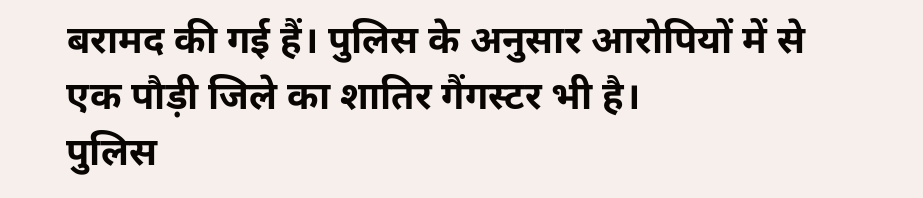बरामद की गई हैं। पुलिस के अनुसार आरोपियों में से एक पौड़ी जिले का शातिर गैंगस्टर भी है।
पुलिस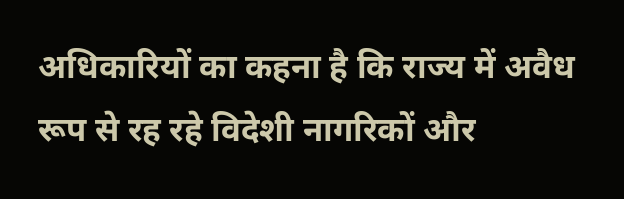अधिकारियों का कहना है कि राज्य में अवैध रूप से रह रहे विदेशी नागरिकों और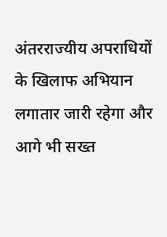अंतरराज्यीय अपराधियों के खिलाफ अभियान लगातार जारी रहेगा और आगे भी सख्त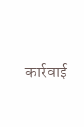कार्रवाई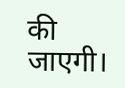की जाएगी।